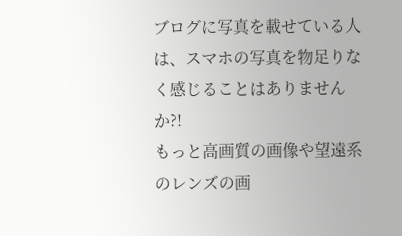ブログに写真を載せている人は、スマホの写真を物足りなく感じることはありませんか?!
もっと高画質の画像や望遠系のレンズの画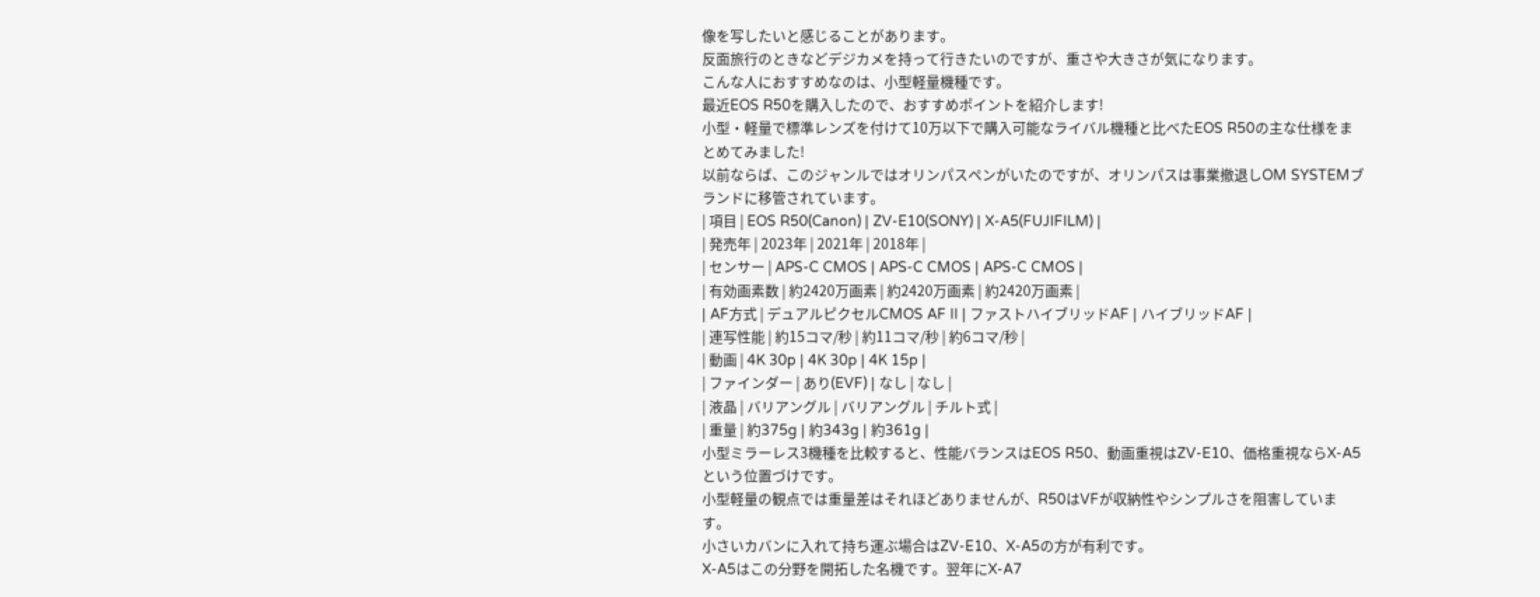像を写したいと感じることがあります。
反面旅行のときなどデジカメを持って行きたいのですが、重さや大きさが気になります。
こんな人におすすめなのは、小型軽量機種です。
最近EOS R50を購入したので、おすすめポイントを紹介します!
小型・軽量で標準レンズを付けて10万以下で購入可能なライバル機種と比べたEOS R50の主な仕様をまとめてみました!
以前ならば、このジャンルではオリンパスペンがいたのですが、オリンパスは事業撤退しOM SYSTEMブランドに移管されています。
| 項目 | EOS R50(Canon) | ZV-E10(SONY) | X-A5(FUJIFILM) |
| 発売年 | 2023年 | 2021年 | 2018年 |
| センサー | APS-C CMOS | APS-C CMOS | APS-C CMOS |
| 有効画素数 | 約2420万画素 | 約2420万画素 | 約2420万画素 |
| AF方式 | デュアルピクセルCMOS AF II | ファストハイブリッドAF | ハイブリッドAF |
| 連写性能 | 約15コマ/秒 | 約11コマ/秒 | 約6コマ/秒 |
| 動画 | 4K 30p | 4K 30p | 4K 15p |
| ファインダー | あり(EVF) | なし | なし |
| 液晶 | バリアングル | バリアングル | チルト式 |
| 重量 | 約375g | 約343g | 約361g |
小型ミラーレス3機種を比較すると、性能バランスはEOS R50、動画重視はZV-E10、価格重視ならX-A5という位置づけです。
小型軽量の観点では重量差はそれほどありませんが、R50はVFが収納性やシンプルさを阻害しています。
小さいカバンに入れて持ち運ぶ場合はZV-E10、X-A5の方が有利です。
X-A5はこの分野を開拓した名機です。翌年にX-A7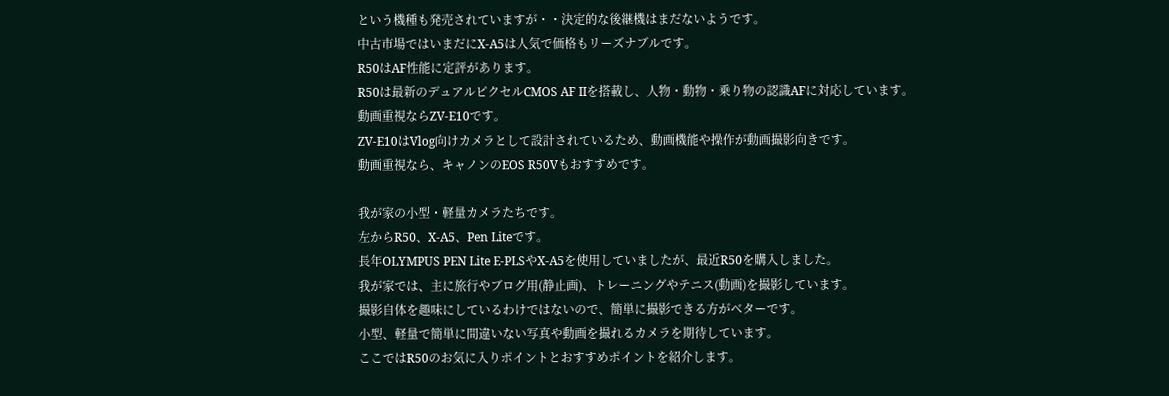という機種も発売されていますが・・決定的な後継機はまだないようです。
中古市場ではいまだにX-A5は人気で価格もリーズナブルです。
R50はAF性能に定評があります。
R50は最新のデュアルピクセルCMOS AF IIを搭載し、人物・動物・乗り物の認識AFに対応しています。
動画重視ならZV-E10です。
ZV-E10はVlog向けカメラとして設計されているため、動画機能や操作が動画撮影向きです。
動画重視なら、キャノンのEOS R50Vもおすすめです。

我が家の小型・軽量カメラたちです。
左からR50、X-A5、Pen Liteです。
長年OLYMPUS PEN Lite E-PLSやX-A5を使用していましたが、最近R50を購入しました。
我が家では、主に旅行やブログ用(静止画)、トレーニングやテニス(動画)を撮影しています。
撮影自体を趣味にしているわけではないので、簡単に撮影できる方がベターです。
小型、軽量で簡単に間違いない写真や動画を撮れるカメラを期待しています。
ここではR50のお気に入りポイントとおすすめポイントを紹介します。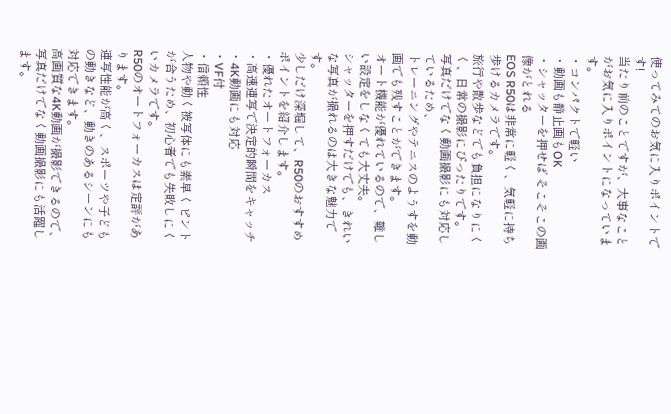使ってみてのお気に入りポイントです!
当たり前のことですが、大事なことがお気に入りポイントになっています。
・コンパクトで軽い
・動画も静止画もOK
・シャッターを押せば そこそこの画像がとれる
EOS R50は非常に軽く、気軽に持ち歩けるカメラです。
旅行や散歩などでも負担になりにくく、日常の撮影にぴったりです。
写真だけでなく動画撮影にも対応しているため、
トレーニングやテニスのようすを動画でも残すことができます。
オート機能が優れているので、難しい設定をしなくても大丈夫。
シャッターを押すだけでも、きれいな写真が撮れるのは大きな魅力です。
少しだけ深堀して、R50のおすすめポイントを紹介します。
・優れたオートフォーカス
・高速連写で決定的瞬間をキャッチ
・4K動画にも対応
・VF付
・信頼性
人物や動く被写体にも素早くピントが合うため、初心者でも失敗しにくいカメラです。
R50のオートフォーカスは定評があります。
連写性能が高く、スポーツや子どもの動きなど、動きのあるシーンにも対応できます。
高画質な4K動画が撮影できるので、写真だけでなく動画撮影にも活躍します。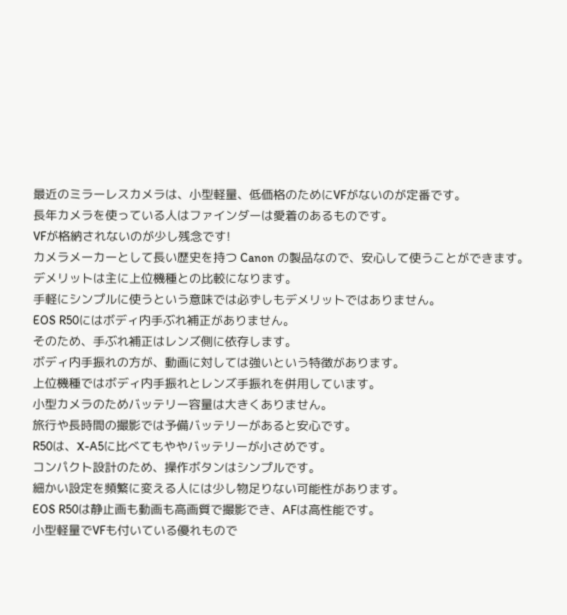最近のミラーレスカメラは、小型軽量、低価格のためにVFがないのが定番です。
長年カメラを使っている人はファインダーは愛着のあるものです。
VFが格納されないのが少し残念です!
カメラメーカーとして長い歴史を持つ Canon の製品なので、安心して使うことができます。
デメリットは主に上位機種との比較になります。
手軽にシンプルに使うという意味では必ずしもデメリットではありません。
EOS R50にはボディ内手ぶれ補正がありません。
そのため、手ぶれ補正はレンズ側に依存します。
ボディ内手振れの方が、動画に対しては強いという特徴があります。
上位機種ではボディ内手振れとレンズ手振れを併用しています。
小型カメラのためバッテリー容量は大きくありません。
旅行や長時間の撮影では予備バッテリーがあると安心です。
R50は、X-A5に比べてもややバッテリーが小さめです。
コンパクト設計のため、操作ボタンはシンプルです。
細かい設定を頻繁に変える人には少し物足りない可能性があります。
EOS R50は静止画も動画も高画質で撮影でき、AFは高性能です。
小型軽量でVFも付いている優れもので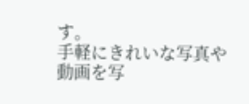す。
手軽にきれいな写真や動画を写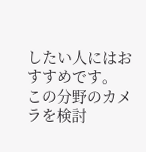したい人にはおすすめです。
この分野のカメラを検討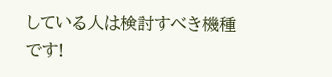している人は検討すべき機種です!